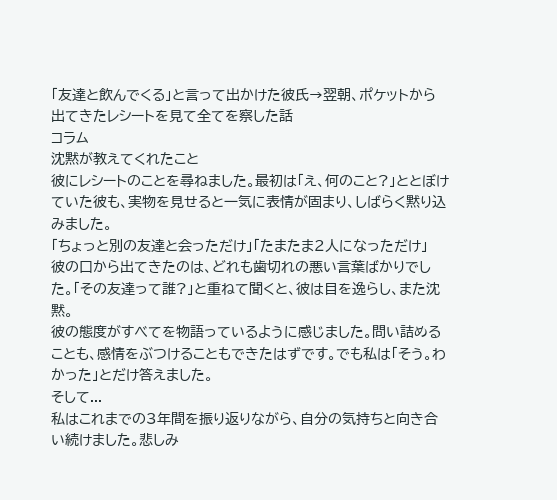「友達と飲んでくる」と言って出かけた彼氏→翌朝、ポケットから出てきたレシートを見て全てを察した話
コラム
沈黙が教えてくれたこと
彼にレシートのことを尋ねました。最初は「え、何のこと?」ととぼけていた彼も、実物を見せると一気に表情が固まり、しばらく黙り込みました。
「ちょっと別の友達と会っただけ」「たまたま2人になっただけ」
彼の口から出てきたのは、どれも歯切れの悪い言葉ばかりでした。「その友達って誰?」と重ねて聞くと、彼は目を逸らし、また沈黙。
彼の態度がすべてを物語っているように感じました。問い詰めることも、感情をぶつけることもできたはずです。でも私は「そう。わかった」とだけ答えました。
そして...
私はこれまでの3年間を振り返りながら、自分の気持ちと向き合い続けました。悲しみ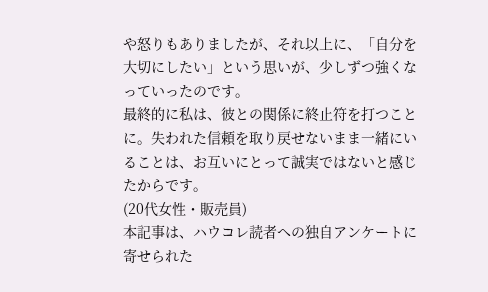や怒りもありましたが、それ以上に、「自分を大切にしたい」という思いが、少しずつ強くなっていったのです。
最終的に私は、彼との関係に終止符を打つことに。失われた信頼を取り戻せないまま一緒にいることは、お互いにとって誠実ではないと感じたからです。
(20代女性・販売員)
本記事は、ハウコレ読者への独自アンケートに寄せられた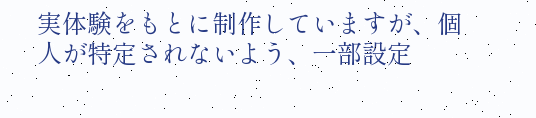実体験をもとに制作していますが、個人が特定されないよう、一部設定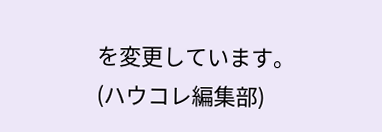を変更しています。
(ハウコレ編集部)